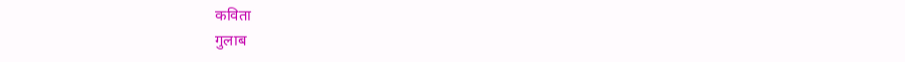कविता
गुलाब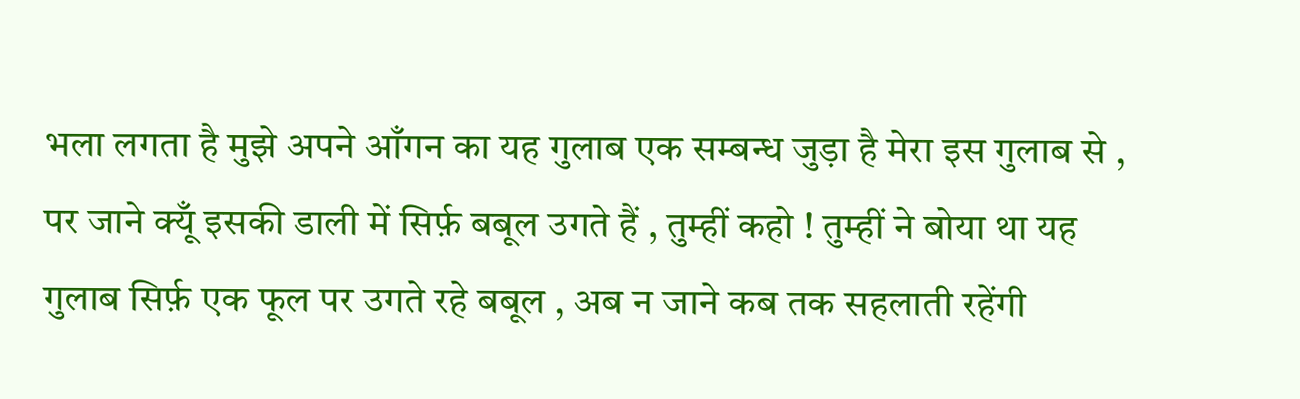भला लगता है मुझे अपने आँगन का यह गुलाब एक सम्बन्ध जुड़ा है मेरा इस गुलाब से , पर जाने क्यूँ इसकी डाली में सिर्फ़ बबूल उगते हैं , तुम्हीं कहो ! तुम्हीं ने बोया था यह गुलाब सिर्फ़ एक फूल पर उगते रहे बबूल , अब न जाने कब तक सहलाती रहेंगी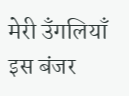मेरी उँगलियाँ इस बंजर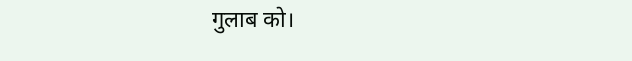गुलाब को।